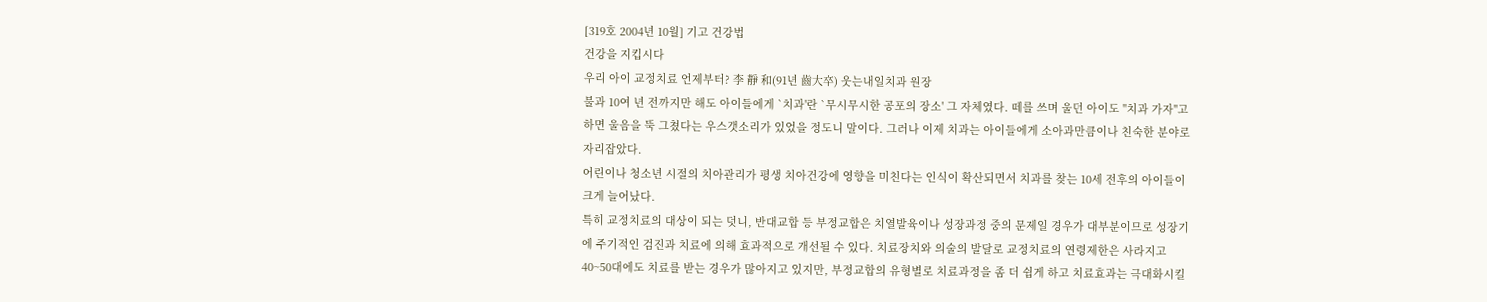[319호 2004년 10월] 기고 건강법
건강을 지킵시다
우리 아이 교정치료 언제부터? 李 靜 和(91년 齒大卒) 웃는내일치과 원장
불과 10여 년 전까지만 해도 아이들에게 `치과'란 `무시무시한 공포의 장소' 그 자체였다. 떼를 쓰며 울던 아이도 "치과 가자"고 하면 울음을 뚝 그쳤다는 우스갯소리가 있었을 정도니 말이다. 그러나 이제 치과는 아이들에게 소아과만큼이나 친숙한 분야로 자리잡았다.
어린이나 청소년 시절의 치아관리가 평생 치아건강에 영향을 미친다는 인식이 확산되면서 치과를 찾는 10세 전후의 아이들이 크게 늘어났다.
특히 교정치료의 대상이 되는 덧니, 반대교합 등 부정교합은 치열발육이나 성장과정 중의 문제일 경우가 대부분이므로 성장기에 주기적인 검진과 치료에 의해 효과적으로 개선될 수 있다. 치료장치와 의술의 발달로 교정치료의 연령제한은 사라지고 40~50대에도 치료를 받는 경우가 많아지고 있지만, 부정교합의 유형별로 치료과정을 좀 더 쉽게 하고 치료효과는 극대화시킬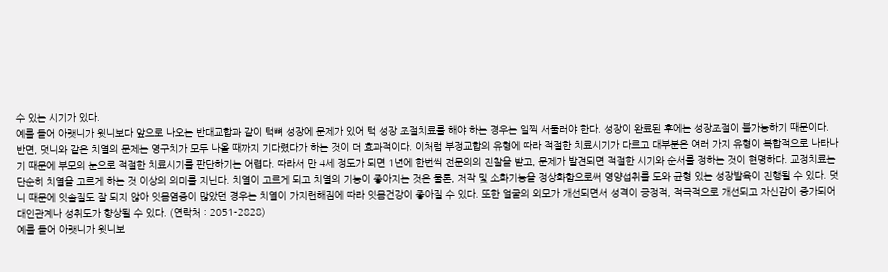수 있는 시기가 있다.
예를 들어 아랫니가 윗니보다 앞으로 나오는 반대교합과 같이 턱뼈 성장에 문제가 있어 턱 성장 조절치료를 해야 하는 경우는 일찍 서둘러야 한다. 성장이 완료된 후에는 성장조절이 불가능하기 때문이다. 반면, 덧니와 같은 치열의 문제는 영구치가 모두 나올 때까지 기다렸다가 하는 것이 더 효과적이다. 이처럼 부정교합의 유형에 따라 적절한 치료시기가 다르고 대부분은 여러 가지 유형이 복합적으로 나타나기 때문에 부모의 눈으로 적절한 치료시기를 판단하기는 어렵다. 따라서 만 4세 정도가 되면 1년에 한번씩 전문의의 진찰을 받고, 문제가 발견되면 적절한 시기와 순서를 정하는 것이 현명하다. 교정치료는 단순히 치열을 고르게 하는 것 이상의 의미를 지닌다. 치열이 고르게 되고 치열의 기능이 좋아지는 것은 물론, 저작 및 소화기능을 정상화함으로써 영양섭취를 도와 균형 있는 성장발육이 진행될 수 있다. 덧니 때문에 잇솔질도 잘 되지 않아 잇몸염증이 많았던 경우는 치열이 가지런해짐에 따라 잇몸건강이 좋아질 수 있다. 또한 얼굴의 외모가 개선되면서 성격이 긍정적, 적극적으로 개선되고 자신감이 증가되어 대인관계나 성취도가 향상될 수 있다. (연락처 : 2051-2828)
예를 들어 아랫니가 윗니보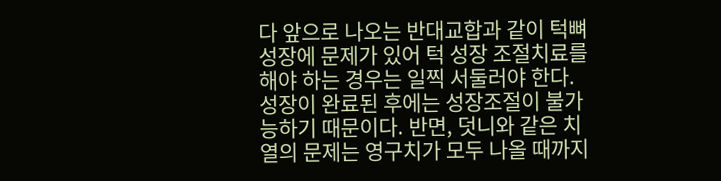다 앞으로 나오는 반대교합과 같이 턱뼈 성장에 문제가 있어 턱 성장 조절치료를 해야 하는 경우는 일찍 서둘러야 한다. 성장이 완료된 후에는 성장조절이 불가능하기 때문이다. 반면, 덧니와 같은 치열의 문제는 영구치가 모두 나올 때까지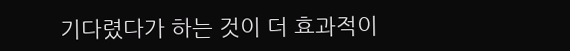기다렸다가 하는 것이 더 효과적이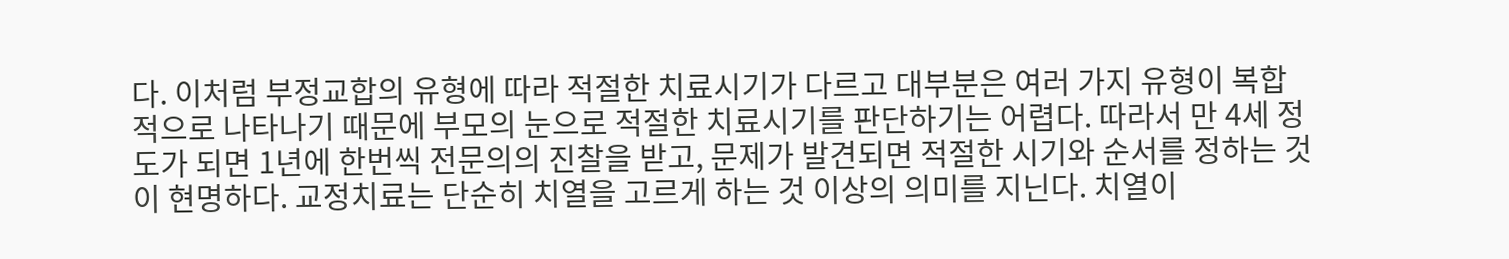다. 이처럼 부정교합의 유형에 따라 적절한 치료시기가 다르고 대부분은 여러 가지 유형이 복합적으로 나타나기 때문에 부모의 눈으로 적절한 치료시기를 판단하기는 어렵다. 따라서 만 4세 정도가 되면 1년에 한번씩 전문의의 진찰을 받고, 문제가 발견되면 적절한 시기와 순서를 정하는 것이 현명하다. 교정치료는 단순히 치열을 고르게 하는 것 이상의 의미를 지닌다. 치열이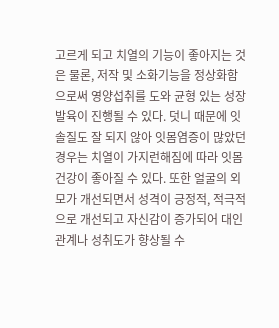고르게 되고 치열의 기능이 좋아지는 것은 물론, 저작 및 소화기능을 정상화함으로써 영양섭취를 도와 균형 있는 성장발육이 진행될 수 있다. 덧니 때문에 잇솔질도 잘 되지 않아 잇몸염증이 많았던 경우는 치열이 가지런해짐에 따라 잇몸건강이 좋아질 수 있다. 또한 얼굴의 외모가 개선되면서 성격이 긍정적, 적극적으로 개선되고 자신감이 증가되어 대인관계나 성취도가 향상될 수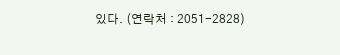있다. (연락처 : 2051-2828)